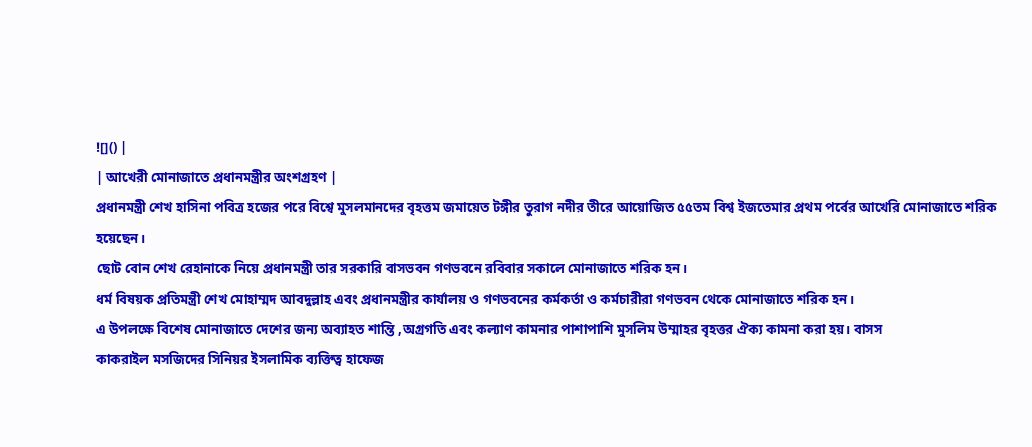![]() |
| আখেরী মোনাজাতে প্রধানমন্ত্রীর অংশগ্রহণ |
প্রধানমন্ত্রী শেখ হাসিনা পবিত্র হজের পরে বিশ্বে মুসলমানদের বৃহত্তম জমায়েত টঙ্গীর তুরাগ নদীর তীরে আয়োজিত ৫৫তম বিশ্ব ইজতেমার প্রথম পর্বের আখেরি মোনাজাতে শরিক হয়েছেন।
ছোট বোন শেখ রেহানাকে নিয়ে প্রধানমন্ত্রী তার সরকারি বাসভবন গণভবনে রবিবার সকালে মোনাজাতে শরিক হন।
ধর্ম বিষয়ক প্রতিমন্ত্রী শেখ মোহাম্মদ আবদুল্লাহ এবং প্রধানমন্ত্রীর কার্যালয় ও গণভবনের কর্মকর্তা ও কর্মচারীরা গণভবন থেকে মোনাজাতে শরিক হন।
এ উপলক্ষে বিশেষ মোনাজাতে দেশের জন্য অব্যাহত শান্তি ,অগ্রগতি এবং কল্যাণ কামনার পাশাপাশি মুসলিম উম্মাহর বৃহত্তর ঐক্য কামনা করা হয়। বাসস
কাকরাইল মসজিদের সিনিয়র ইসলামিক ব্যক্তিত্ব হাফেজ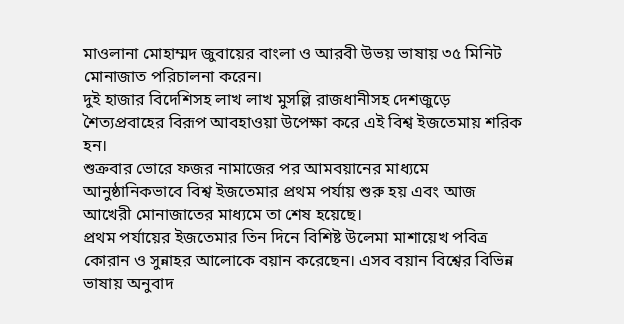মাওলানা মোহাম্মদ জুবায়ের বাংলা ও আরবী উভয় ভাষায় ৩৫ মিনিট মোনাজাত পরিচালনা করেন।
দুই হাজার বিদেশিসহ লাখ লাখ মুসল্লি রাজধানীসহ দেশজুড়ে শৈত্যপ্রবাহের বিরূপ আবহাওয়া উপেক্ষা করে এই বিশ্ব ইজতেমায় শরিক হন।
শুক্রবার ভোরে ফজর নামাজের পর আমবয়ানের মাধ্যমে আনুষ্ঠানিকভাবে বিশ্ব ইজতেমার প্রথম পর্যায় শুরু হয় এবং আজ আখেরী মোনাজাতের মাধ্যমে তা শেষ হয়েছে।
প্রথম পর্যায়ের ইজতেমার তিন দিনে বিশিষ্ট উলেমা মাশায়েখ পবিত্র কোরান ও সুন্নাহর আলোকে বয়ান করেছেন। এসব বয়ান বিশ্বের বিভিন্ন ভাষায় অনুবাদ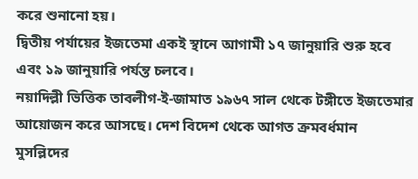করে শুনানো হয়।
দ্বিতীয় পর্যায়ের ইজতেমা একই স্থানে আগামী ১৭ জানুয়ারি শুরু হবে এবং ১৯ জানুয়ারি পর্যন্ত চলবে।
নয়াদিল্লী ভিত্তিক তাবলীগ-ই-জামাত ১৯৬৭ সাল থেকে টঙ্গীতে ইজতেমার আয়োজন করে আসছে। দেশ বিদেশ থেকে আগত ক্রমবর্ধমান মুসল্লিদের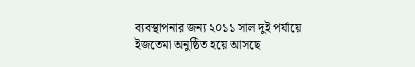ব্যবস্থাপনার জন্য ২০১১ সাল দুই পর্যায়ে ইজতেমা অনুষ্ঠিত হয়ে আসছে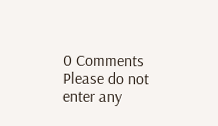0 Comments
Please do not enter any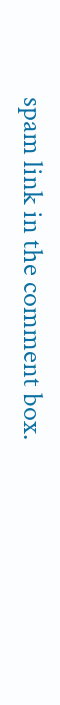spam link in the comment box.